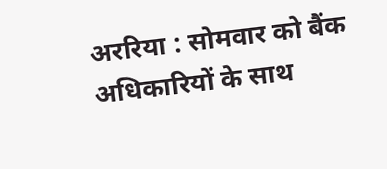अररिया : सोमवार को बैंक अधिकारियों के साथ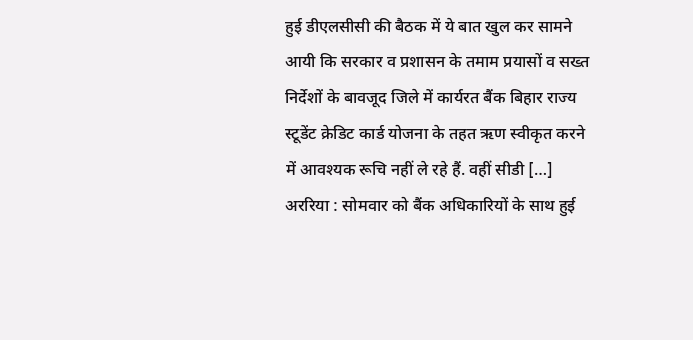हुई डीएलसीसी की बैठक में ये बात खुल कर सामने आयी कि सरकार व प्रशासन के तमाम प्रयासों व सख्त निर्देशों के बावजूद जिले में कार्यरत बैंक बिहार राज्य स्टूडेंट क्रेडिट कार्ड योजना के तहत ऋण स्वीकृत करने में आवश्यक रूचि नहीं ले रहे हैं. वहीं सीडी […]
अररिया : सोमवार को बैंक अधिकारियों के साथ हुई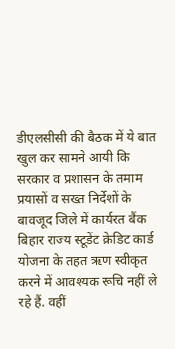डीएलसीसी की बैठक में ये बात खुल कर सामने आयी कि सरकार व प्रशासन के तमाम प्रयासों व सख्त निर्देशों के बावजूद जिले में कार्यरत बैंक बिहार राज्य स्टूडेंट क्रेडिट कार्ड योजना के तहत ऋण स्वीकृत करने में आवश्यक रूचि नहीं ले रहे हैं. वहीं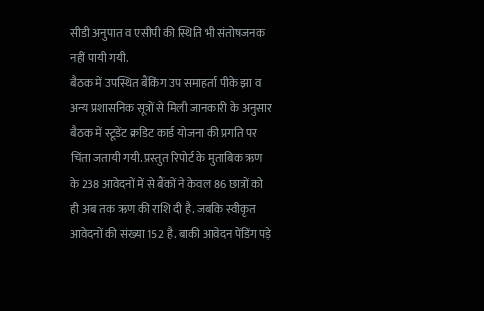सीडी अनुपात व एसीपी की स्थिति भी संतोषजनक नहीं पायी गयी.
बैठक में उपस्थित बैंकिंग उप समाहर्ता पीके झा व अन्य प्रशासनिक सूत्रों से मिली जानकारी के अनुसार बैठक में स्टूडेंट क्रडिट कार्ड योजना की प्रगति पर चिंता जतायी गयी. प्रस्तुत रिपोर्ट के मुताबिक ऋण के 238 आवेदनों में से बैंकों ने केवल 86 छात्रों को ही अब तक ऋण की राशि दी है. जबकि स्वीकृत आवेदनों की संख्या 152 है. बाकी आवेदन पेंडिंग पड़े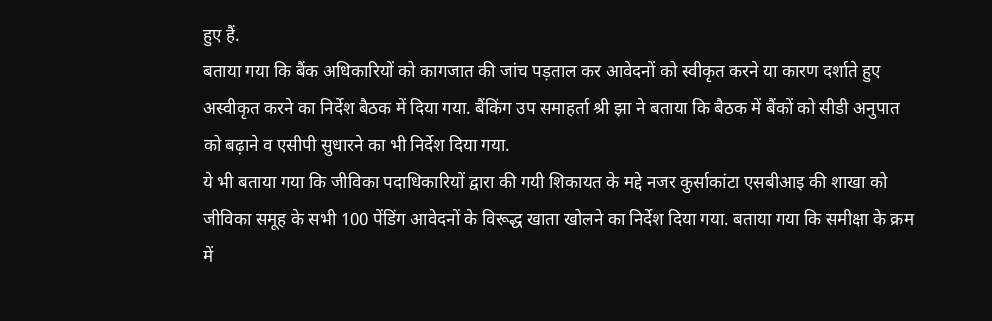हुए हैं.
बताया गया कि बैंक अधिकारियों को कागजात की जांच पड़ताल कर आवेदनों को स्वीकृत करने या कारण दर्शाते हुए अस्वीकृत करने का निर्देश बैठक में दिया गया. बैंकिंग उप समाहर्ता श्री झा ने बताया कि बैठक में बैंकों को सीडी अनुपात को बढ़ाने व एसीपी सुधारने का भी निर्देश दिया गया.
ये भी बताया गया कि जीविका पदाधिकारियों द्वारा की गयी शिकायत के मद्दे नजर कुर्साकांटा एसबीआइ की शाखा को जीविका समूह के सभी 100 पेंडिंग आवेदनों के विरूद्ध खाता खोलने का निर्देश दिया गया. बताया गया कि समीक्षा के क्रम में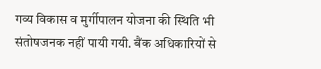गव्य विकास व मुर्गीपालन योजना की स्थिति भी संतोषजनक नहीं पायी गयी. बैंक अधिकारियों से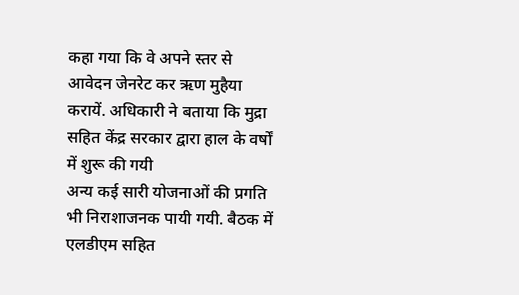कहा गया कि वे अपने स्तर से आवेदन जेनरेट कर ऋण मुहैया करायें. अधिकारी ने बताया कि मुद्रा सहित केंद्र सरकार द्वारा हाल के वर्षों में शुरू की गयी
अन्य कई सारी योजनाओं की प्रगति भी निराशाजनक पायी गयी. बैठक में एलडीएम सहित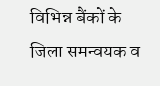विभिन्न बैंकों के जिला समन्वयक व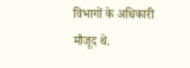विभागों के अधिकारी मौजूद थे.